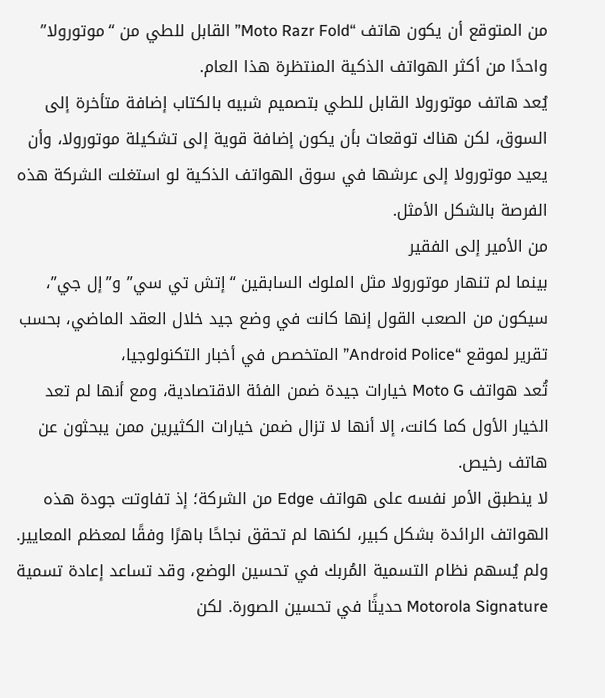من المتوقع أن يكون هاتف “Moto Razr Fold” القابل للطي من “موتورولا” واحدًا من أكثر الهواتف الذكية المنتظرة هذا العام.
يُعد هاتف موتورولا القابل للطي بتصميم شبيه بالكتاب إضافة متأخرة إلى السوق، لكن هناك توقعات بأن يكون إضافة قوية إلى تشكيلة موتورولا، وأن يعيد موتورولا إلى عرشها في سوق الهواتف الذكية لو استغلت الشركة هذه الفرصة بالشكل الأمثل.
من الأمير إلى الفقير
بينما لم تنهار موتورولا مثل الملوك السابقين “إتش تي سي” و”إل جي”، سيكون من الصعب القول إنها كانت في وضع جيد خلال العقد الماضي، بحسب تقرير لموقع “Android Police” المتخصص في أخبار التكنولوجيا،
تُعد هواتف Moto G خيارات جيدة ضمن الفئة الاقتصادية، ومع أنها لم تعد الخيار الأول كما كانت، إلا أنها لا تزال ضمن خيارات الكثيرين ممن يبحثون عن هاتف رخيص.
لا ينطبق الأمر نفسه على هواتف Edge من الشركة؛ إذ تفاوتت جودة هذه الهواتف الرائدة بشكل كبير، لكنها لم تحقق نجاحًا باهرًا وفقًا لمعظم المعايير.
ولم يُسهم نظام التسمية المُربك في تحسين الوضع، وقد تساعد إعادة تسمية Motorola Signature حديثًا في تحسين الصورة. لكن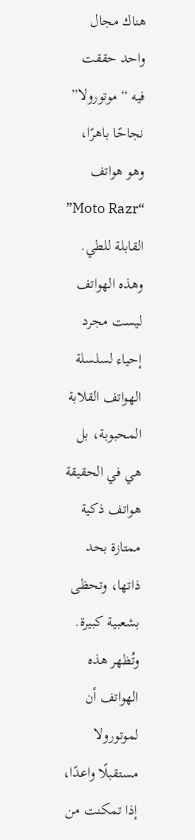هناك مجال واحد حققت فيه “موتورولا” نجاحًا باهرًا، وهو هواتف “Moto Razr” القابلة للطي.
وهذه الهواتف ليست مجرد إحياء لسلسلة الهواتف القلابة المحبوبة، بل هي في الحقيقة هواتف ذكية ممتازة بحد ذاتها، وتحظى بشعبية كبيرة. وتُظهر هذه الهواتف أن لموتورولا مستقبلًا واعدًا، إذا تمكنت من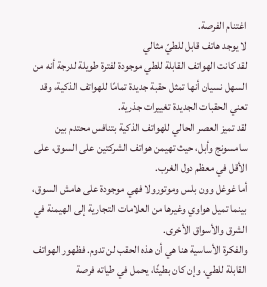اغتنام الفرصة.
لا يوجد هاتف قابل للطيّ مثالي
لقد كانت الهواتف القابلة للطي موجودة لفترة طويلة لدرجة أنه من السهل نسيان أنها تمثل حقبة جديدة تمامًا للهواتف الذكية، وقد تعني الحقبات الجديدة تغييرات جذرية.
لقد تميز العصر الحالي للهواتف الذكية بتنافس محتدم بين سامسونج وأبل، حيث تهيمن هواتف الشركتين على السوق، على الأقل في معظم دول الغرب.
أما غوغل وون بلس وموتورولا فهي موجودة على هامش السوق، بينما تميل هواوي وغيرها من العلامات التجارية إلى الهيمنة في الشرق والأسواق الأخرى.
والفكرة الأساسية هنا هي أن هذه الحقب لن تدوم. فظهور الهواتف القابلة للطي، وإن كان بطيئًا، يحمل في طياته فرصة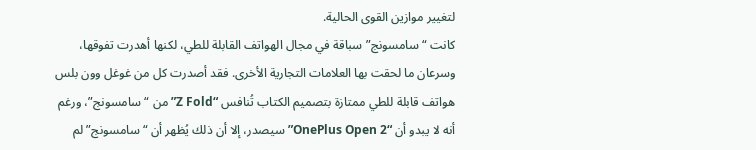لتغيير موازين القوى الحالية.
كانت “سامسونج” سباقة في مجال الهواتف القابلة للطي، لكنها أهدرت تفوقها، وسرعان ما لحقت بها العلامات التجارية الأخرى. فقد أصدرت كل من غوغل وون بلس هواتف قابلة للطي ممتازة بتصميم الكتاب تُنافس “Z Fold” من “سامسونج”، ورغم أنه لا يبدو أن “OnePlus Open 2” سيصدر، إلا أن ذلك يُظهر أن “سامسونج” لم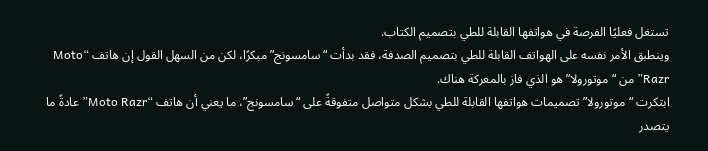تستغل فعليًا الفرصة في هواتفها القابلة للطي بتصميم الكتاب.
وينطبق الأمر نفسه على الهواتف القابلة للطي بتصميم الصدفة، فقد بدأت “سامسونج” مبكرًا، لكن من السهل القول إن هاتف “Moto Razr” من “موتورولا” هو الذي فاز بالمعركة هناك.
ابتكرت “موتورولا” تصميمات هواتفها القابلة للطي بشكل متواصل متفوقةً على “سامسونج”، ما يعني أن هاتف “Moto Razr” عادةً ما يتصدر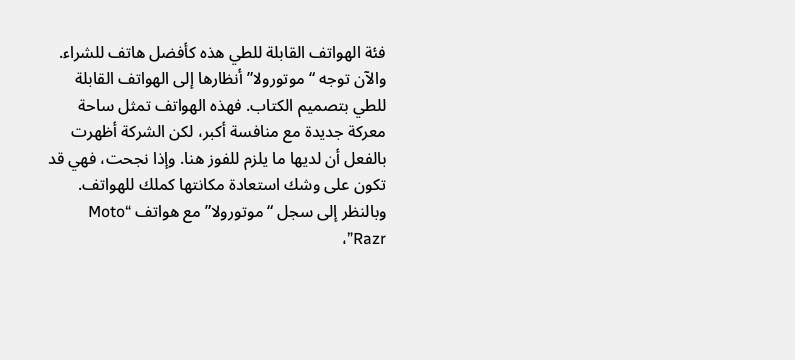فئة الهواتف القابلة للطي هذه كأفضل هاتف للشراء.
والآن توجه “موتورولا” أنظارها إلى الهواتف القابلة للطي بتصميم الكتاب. فهذه الهواتف تمثل ساحة معركة جديدة مع منافسة أكبر، لكن الشركة أظهرت بالفعل أن لديها ما يلزم للفوز هنا. وإذا نجحت، فهي قد تكون على وشك استعادة مكانتها كملك للهواتف.
وبالنظر إلى سجل “موتورولا” مع هواتف “Moto Razr”،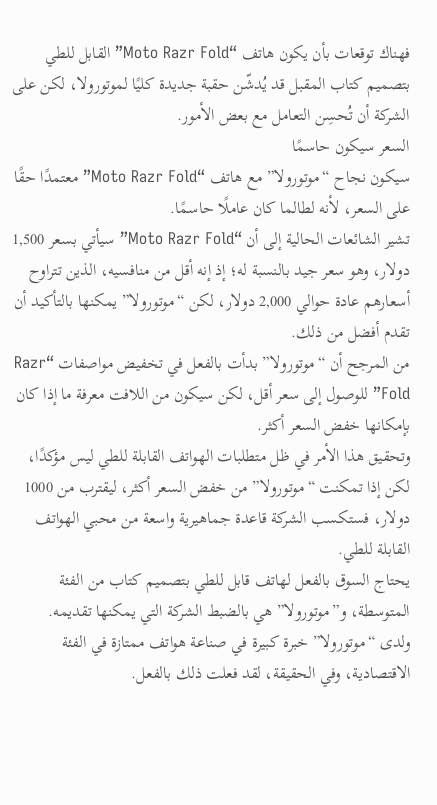فهناك توقعات بأن يكون هاتف “Moto Razr Fold” القابل للطي بتصميم كتاب المقبل قد يُدشّن حقبة جديدة كليًا لموتورولا، لكن على الشركة أن تُحسِن التعامل مع بعض الأمور.
السعر سيكون حاسمًا
سيكون نجاح “موتورولا” مع هاتف “Moto Razr Fold” معتمدًا حقًا على السعر، لأنه لطالما كان عاملًا حاسمًا.
تشير الشائعات الحالية إلى أن “Moto Razr Fold” سيأتي بسعر 1,500 دولار، وهو سعر جيد بالنسبة له؛ إذ إنه أقل من منافسيه، الذين تتراوح أسعارهم عادة حوالي 2,000 دولار، لكن “موتورولا” يمكنها بالتأكيد أن تقدم أفضل من ذلك.
من المرجح أن “موتورولا” بدأت بالفعل في تخفيض مواصفات “Razr Fold” للوصول إلى سعر أقل، لكن سيكون من اللافت معرفة ما إذا كان بإمكانها خفض السعر أكثر.
وتحقيق هذا الأمر في ظل متطلبات الهواتف القابلة للطي ليس مؤكدًا، لكن إذا تمكنت “موتورولا” من خفض السعر أكثر، ليقترب من 1000 دولار، فستكسب الشركة قاعدة جماهيرية واسعة من محبي الهواتف القابلة للطي.
يحتاج السوق بالفعل لهاتف قابل للطي بتصميم كتاب من الفئة المتوسطة، و”موتورولا” هي بالضبط الشركة التي يمكنها تقديمه.
ولدى “موتورولا” خبرة كبيرة في صناعة هواتف ممتازة في الفئة الاقتصادية، وفي الحقيقة، لقد فعلت ذلك بالفعل.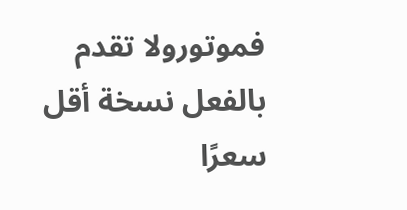فموتورولا تقدم بالفعل نسخة أقل سعرًا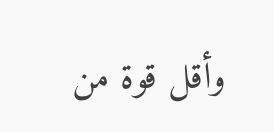وأقل قوة من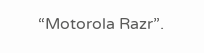“Motorola Razr”.